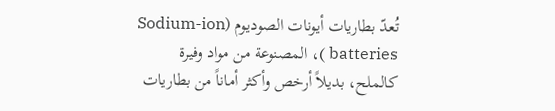تُعدّ بطاريات أيونات الصوديوم (Sodium-ion batteries )، المصنوعة من مواد وفيرة كالملح، بديلاً أرخص وأكثر أماناً من بطاريات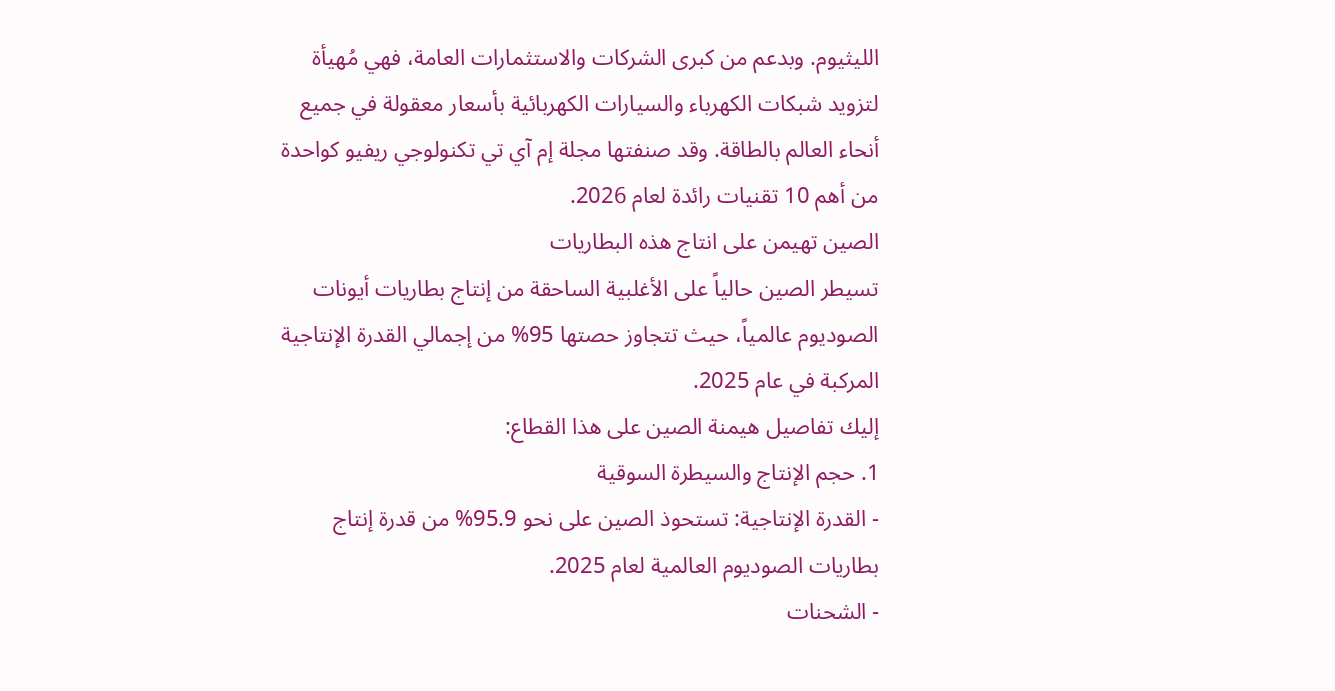الليثيوم. وبدعم من كبرى الشركات والاستثمارات العامة، فهي مُهيأة لتزويد شبكات الكهرباء والسيارات الكهربائية بأسعار معقولة في جميع أنحاء العالم بالطاقة. وقد صنفتها مجلة إم آي تي تكنولوجي ريفيو كواحدة من أهم 10 تقنيات رائدة لعام 2026.
الصين تهيمن على انتاج هذه البطاريات
تسيطر الصين حالياً على الأغلبية الساحقة من إنتاج بطاريات أيونات الصوديوم عالمياً، حيث تتجاوز حصتها 95% من إجمالي القدرة الإنتاجية المركبة في عام 2025.
إليك تفاصيل هيمنة الصين على هذا القطاع:
1. حجم الإنتاج والسيطرة السوقية
- القدرة الإنتاجية: تستحوذ الصين على نحو 95.9% من قدرة إنتاج بطاريات الصوديوم العالمية لعام 2025.
- الشحنات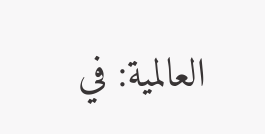العالمية: في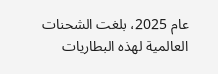عام 2025، بلغت الشحنات العالمية لهذه البطاريات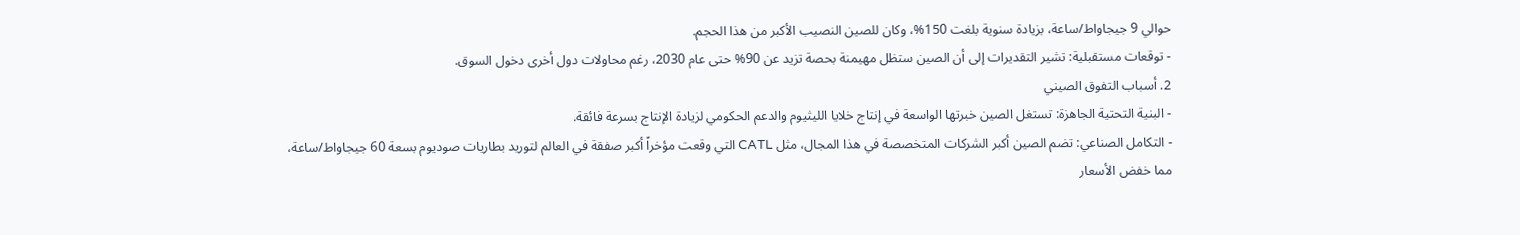حوالي 9 جيجاواط/ساعة، بزيادة سنوية بلغت 150%، وكان للصين النصيب الأكبر من هذا الحجم.
- توقعات مستقبلية: تشير التقديرات إلى أن الصين ستظل مهيمنة بحصة تزيد عن 90% حتى عام 2030، رغم محاولات دول أخرى دخول السوق.
2. أسباب التفوق الصيني
- البنية التحتية الجاهزة: تستغل الصين خبرتها الواسعة في إنتاج خلايا الليثيوم والدعم الحكومي لزيادة الإنتاج بسرعة فائقة.
- التكامل الصناعي: تضم الصين أكبر الشركات المتخصصة في هذا المجال، مثل CATL التي وقعت مؤخراً أكبر صفقة في العالم لتوريد بطاريات صوديوم بسعة 60 جيجاواط/ساعة، مما خفض الأسعار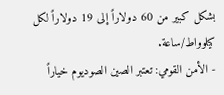بشكل كبير من 60 دولاراً إلى 19 دولاراً لكل كيلوواط/ساعة.
- الأمن القومي: تعتبر الصين الصوديوم خياراً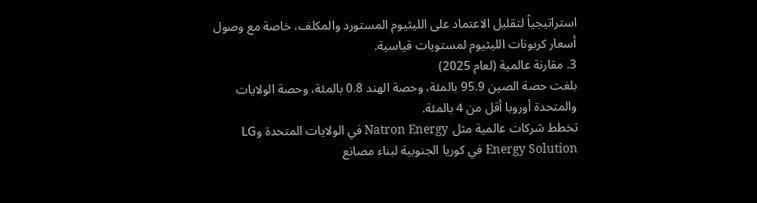استراتيجياً لتقليل الاعتماد على الليثيوم المستورد والمكلف، خاصة مع وصول أسعار كربونات الليثيوم لمستويات قياسية.
3. مقارنة عالمية (لعام 2025)
بلغت حصة الصين 95.9 بالمئة، وحصة الهند 0.8 بالمئة، وحصة الولايات والمتحدة أوروبا أقل من 4 بالمئة.
تخطط شركات عالمية مثل Natron Energy في الولايات المتحدة وLG Energy Solution في كوريا الجنوبية لبناء مصانع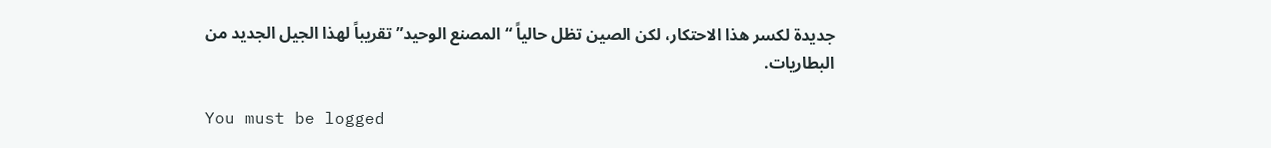جديدة لكسر هذا الاحتكار، لكن الصين تظل حالياً “المصنع الوحيد” تقريباً لهذا الجيل الجديد من البطاريات.

You must be logged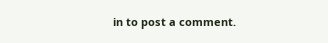in to post a comment.